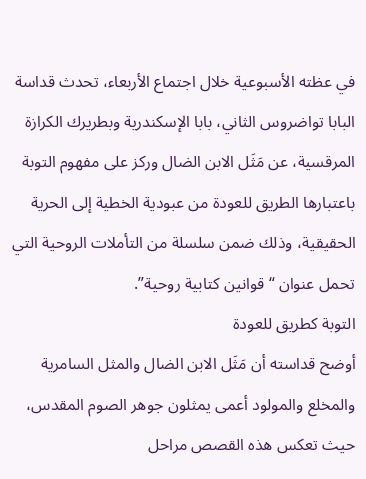في عظته الأسبوعية خلال اجتماع الأربعاء، تحدث قداسة البابا تواضروس الثاني، بابا الإسكندرية وبطريرك الكرازة المرقسية، عن مَثَل الابن الضال وركز على مفهوم التوبة باعتبارها الطريق للعودة من عبودية الخطية إلى الحرية الحقيقية، وذلك ضمن سلسلة من التأملات الروحية التي تحمل عنوان “قوانين كتابية روحية”.
التوبة كطريق للعودة
أوضح قداسته أن مَثَل الابن الضال والمثل السامرية والمخلع والمولود أعمى يمثلون جوهر الصوم المقدس، حيث تعكس هذه القصص مراحل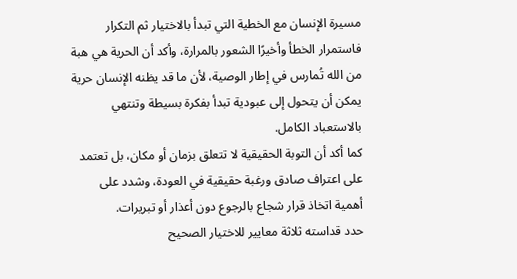مسيرة الإنسان مع الخطية التي تبدأ بالاختيار ثم التكرار فاستمرار الخطأ وأخيرًا الشعور بالمرارة، وأكد أن الحرية هي هبة من الله تُمارس في إطار الوصية، لأن ما قد يظنه الإنسان حرية يمكن أن يتحول إلى عبودية تبدأ بفكرة بسيطة وتنتهي بالاستعباد الكامل.
كما أكد أن التوبة الحقيقية لا تتعلق بزمان أو مكان، بل تعتمد على اعتراف صادق ورغبة حقيقية في العودة، وشدد على أهمية اتخاذ قرار شجاع بالرجوع دون أعذار أو تبريرات.
حدد قداسته ثلاثة معايير للاختيار الصحيح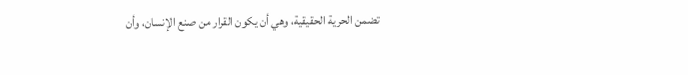تضمن الحرية الحقيقية، وهي أن يكون القرار من صنع الإنسان، وأن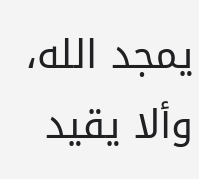يمجد الله، وألا يقيد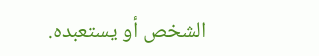الشخص أو يستعبده.